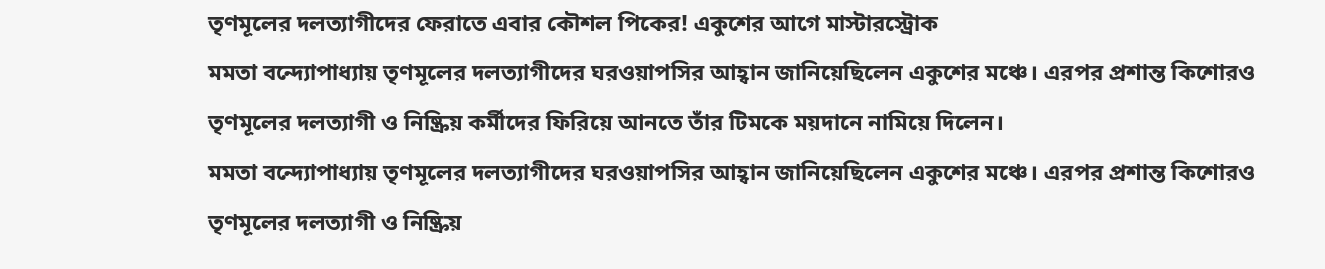তৃণমূলের দলত্যাগীদের ফেরাতে এবার কৌশল পিকের! একুশের আগে মাস্টারস্ট্রোক
মমতা বন্দ্যোপাধ্যায় তৃণমূলের দলত্যাগীদের ঘরওয়াপসির আহ্বান জানিয়েছিলেন একুশের মঞ্চে। এরপর প্রশান্ত কিশোরও তৃণমূলের দলত্যাগী ও নিষ্ক্রিয় কর্মীদের ফিরিয়ে আনতে তাঁর টিমকে ময়দানে নামিয়ে দিলেন।
মমতা বন্দ্যোপাধ্যায় তৃণমূলের দলত্যাগীদের ঘরওয়াপসির আহ্বান জানিয়েছিলেন একুশের মঞ্চে। এরপর প্রশান্ত কিশোরও তৃণমূলের দলত্যাগী ও নিষ্ক্রিয়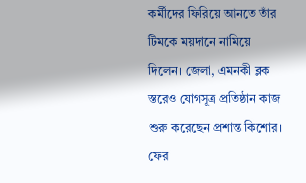কর্মীদের ফিরিয়ে আনতে তাঁর টিমকে ময়দানে নামিয়ে দিলেন। জেলা, এমনকী ব্লক স্তরেও যোগসূত্র প্রতিষ্ঠান কাজ শুরু করেছেন প্রশান্ত কিশোর। ফের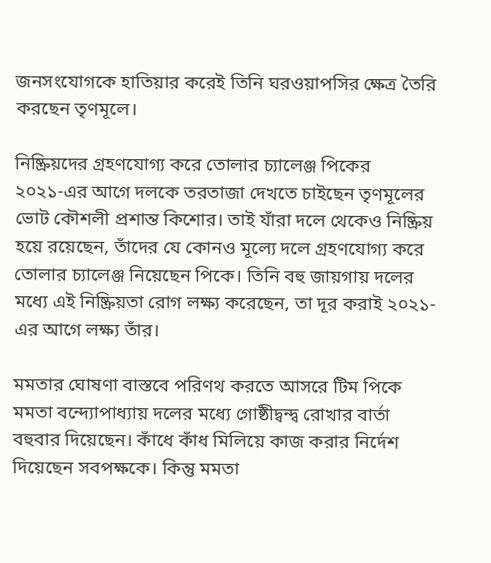জনসংযোগকে হাতিয়ার করেই তিনি ঘরওয়াপসির ক্ষেত্র তৈরি করছেন তৃণমূলে।

নিষ্ক্রিয়দের গ্রহণযোগ্য করে তোলার চ্যালেঞ্জ পিকের
২০২১-এর আগে দলকে তরতাজা দেখতে চাইছেন তৃণমূলের ভোট কৌশলী প্রশান্ত কিশোর। তাই যাঁরা দলে থেকেও নিষ্ক্রিয় হয়ে রয়েছেন, তাঁদের যে কোনও মূল্যে দলে গ্রহণযোগ্য করে তোলার চ্যালেঞ্জ নিয়েছেন পিকে। তিনি বহু জায়গায় দলের মধ্যে এই নিষ্ক্রিয়তা রোগ লক্ষ্য করেছেন, তা দূর করাই ২০২১-এর আগে লক্ষ্য তাঁর।

মমতার ঘোষণা বাস্তবে পরিণথ করতে আসরে টিম পিকে
মমতা বন্দ্যোপাধ্যায় দলের মধ্যে গোষ্ঠীদ্বন্দ্ব রোখার বার্তা বহুবার দিয়েছেন। কাঁধে কাঁধ মিলিয়ে কাজ করার নির্দেশ দিয়েছেন সবপক্ষকে। কিন্তু মমতা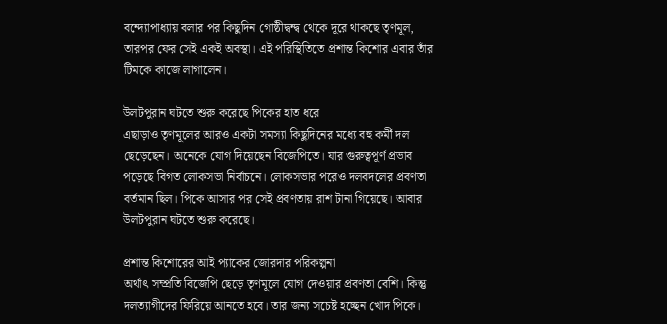বন্দ্যোপাধ্যায় বলার পর কিছুদিন গোষ্ঠীদ্বন্দ্ব থেকে দূরে থাকছে তৃণমূল, তারপর ফের সেই একই অবস্থা। এই পরিস্থিতিতে প্রশান্ত কিশোর এবার তাঁর টিমকে কাজে লাগালেন।

উলটপুরান ঘটতে শুরু করেছে পিকের হাত ধরে
এছাড়াও তৃণমূলের আরও একটা সমস্যা কিছুদিনের মধ্যে বহু কর্মী দল ছেড়েছেন। অনেকে যোগ দিয়েছেন বিজেপিতে। যার গুরুত্বপূর্ণ প্রভাব পড়েছে বিগত লোকসভা নির্বাচনে। লোকসভার পরেও দলবদলের প্রবণতা বর্তমান ছিল। পিকে আসার পর সেই প্রবণতায় রাশ টানা গিয়েছে। আবার উলটপুরান ঘটতে শুরু করেছে।

প্রশান্ত কিশোরের আই প্যাকের জোরদার পরিকল্পনা
অর্থাৎ সম্প্রতি বিজেপি ছেড়ে তৃণমূলে যোগ দেওয়ার প্রবণতা বেশি। কিন্তু দলত্যাগীদের ফিরিয়ে আনতে হবে। তার জন্য সচেষ্ট হচ্ছেন খোদ পিকে।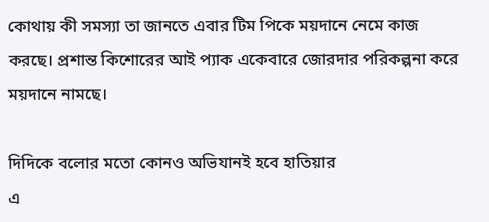কোথায় কী সমস্যা তা জানতে এবার টিম পিকে ময়দানে নেমে কাজ করছে। প্রশান্ত কিশোরের আই প্যাক একেবারে জোরদার পরিকল্পনা করে ময়দানে নামছে।

দিদিকে বলোর মতো কোনও অভিযানই হবে হাতিয়ার
এ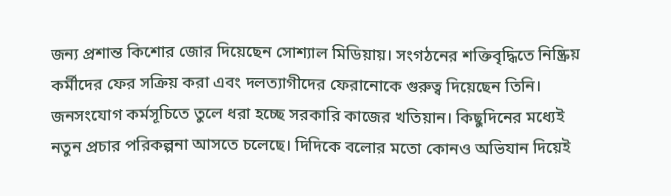জন্য প্রশান্ত কিশোর জোর দিয়েছেন সোশ্যাল মিডিয়ায়। সংগঠনের শক্তিবৃদ্ধিতে নিষ্ক্রিয় কর্মীদের ফের সক্রিয় করা এবং দলত্যাগীদের ফেরানোকে গুরুত্ব দিয়েছেন তিনি। জনসংযোগ কর্মসূচিতে তুলে ধরা হচ্ছে সরকারি কাজের খতিয়ান। কিছুদিনের মধ্যেই নতুন প্রচার পরিকল্পনা আসতে চলেছে। দিদিকে বলোর মতো কোনও অভিযান দিয়েই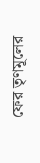ফের তৃণমূলের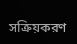সক্রিয়করণ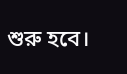শুরু হবে।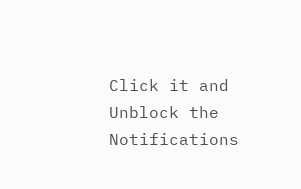Click it and Unblock the Notifications